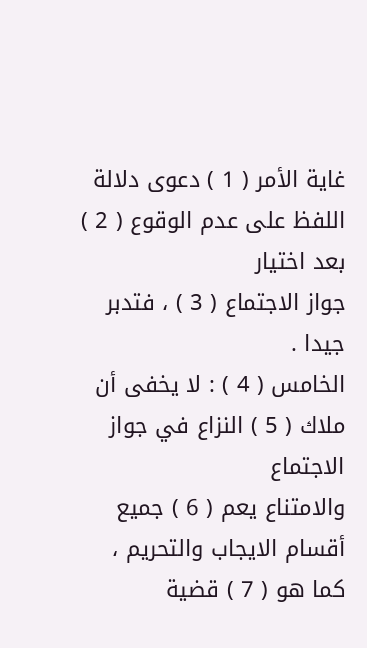غاية الأمر ( 1 ) دعوى دلالة اللفظ على عدم الوقوع ( 2 ) بعد اختيار
جواز الاجتماع ( 3 ) ، فتدبر جيدا .
الخامس ( 4 ) : لا يخفى أن ملاك ( 5 ) النزاع في جواز الاجتماع
والامتناع يعم ( 6 ) جميع أقسام الايجاب والتحريم ،
كما هو ( 7 ) قضية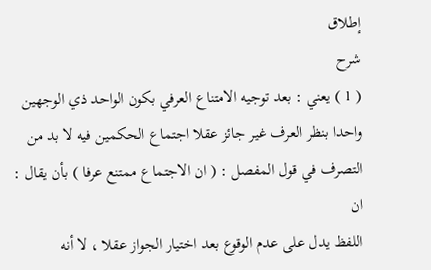إطلاق
شرح
( 1 ) يعني : بعد توجيه الامتناع العرفي بكون الواحد ذي الوجهين
واحدا بنظر العرف غير جائز عقلا اجتماع الحكمين فيه لا بد من
التصرف في قول المفصل : ( ان الاجتماع ممتنع عرفا ) بأن يقال : ان
اللفظ يدل على عدم الوقوع بعد اختيار الجواز عقلا ، لا أنه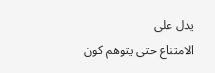يدل على
الامتناع حتى يتوهم كون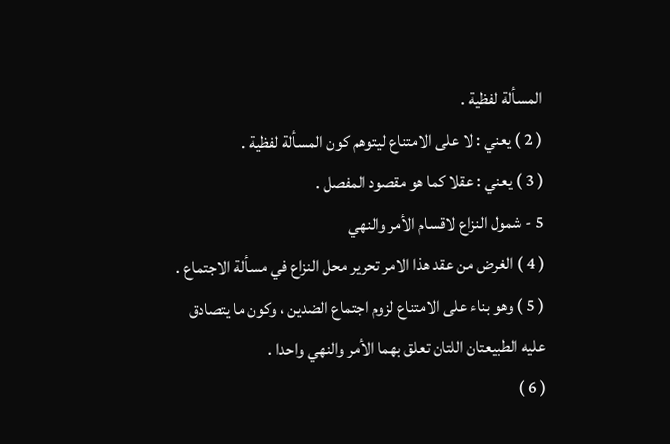المسألة لفظية .
( 2 ) يعني : لا على الامتناع ليتوهم كون المسألة لفظية .
( 3 ) يعني : عقلا كما هو مقصود المفصل .
5 - شمول النزاع لاقسام الأمر والنهي
( 4 ) الغرض من عقد هذا الامر تحرير محل النزاع في مسألة الاجتماع .
( 5 ) وهو بناء على الامتناع لزوم اجتماع الضدين ، وكون ما يتصادق
عليه الطبيعتان اللتان تعلق بهما الأمر والنهي واحدا .
( 6 )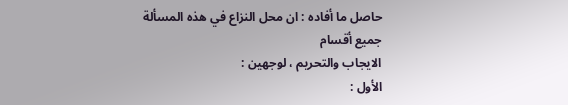حاصل ما أفاده : ان محل النزاع في هذه المسألة جميع أقسام
الايجاب والتحريم ، لوجهين :
الأول :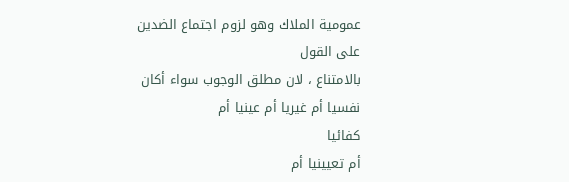عمومية الملاك وهو لزوم اجتماع الضدين على القول
بالامتناع ، لان مطلق الوجوب سواء أكان نفسيا أم غيريا أم عينيا أم
كفائيا
أم تعيينيا أم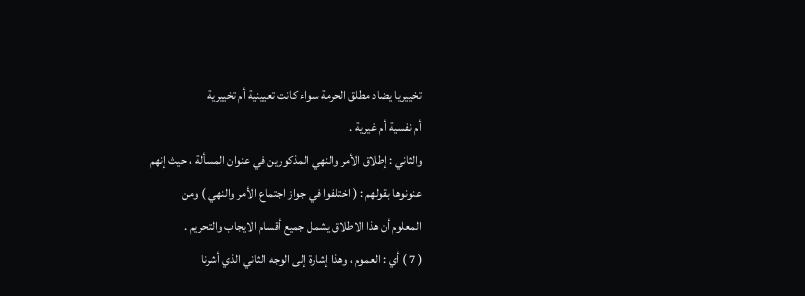تخييريا يضاد مطلق الحرمة سواء كانت تعيينية أم تخييرية
أم نفسية أم غيرية .
والثاني : إطلاق الأمر والنهي المذكورين في عنوان المسألة ، حيث إنهم
عنونوها بقولهم : ( اختلفوا في جواز اجتماع الأمر والنهي ) ومن
المعلوم أن هذا الاطلاق يشمل جميع أقسام الايجاب والتحريم .
( 7 ) أي : العموم ، وهذا إشارة إلى الوجه الثاني الذي أشرنا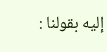إليه بقولنا :